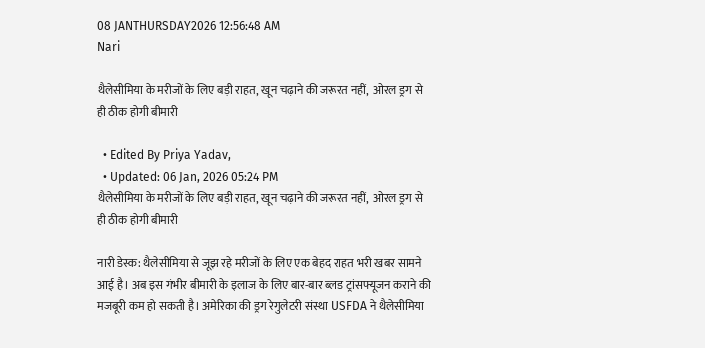08 JANTHURSDAY2026 12:56:48 AM
Nari

थैलेसीमिया के मरीजों के लिए बड़ी राहत, खून चढ़ाने की जरूरत नहीं,  ओरल ड्रग से ही ठीक होगी बीमारी

  • Edited By Priya Yadav,
  • Updated: 06 Jan, 2026 05:24 PM
थैलेसीमिया के मरीजों के लिए बड़ी राहत, खून चढ़ाने की जरूरत नहीं,  ओरल ड्रग से ही ठीक होगी बीमारी

नारी डेस्क: थैलेसीमिया से जूझ रहे मरीजों के लिए एक बेहद राहत भरी खबर सामने आई है। अब इस गंभीर बीमारी के इलाज के लिए बार-बार ब्लड ट्रांसफ्यूजन कराने की मजबूरी कम हो सकती है। अमेरिका की ड्रग रेगुलेटरी संस्था USFDA ने थैलेसीमिया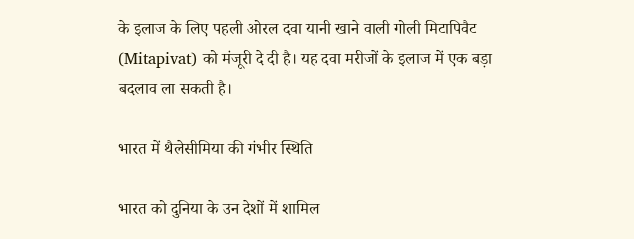के इलाज के लिए पहली ओरल दवा यानी खाने वाली गोली मिटापिवैट (Mitapivat) को मंजूरी दे दी है। यह दवा मरीजों के इलाज में एक बड़ा बदलाव ला सकती है।

भारत में थैलेसीमिया की गंभीर स्थिति

भारत को दुनिया के उन देशों में शामिल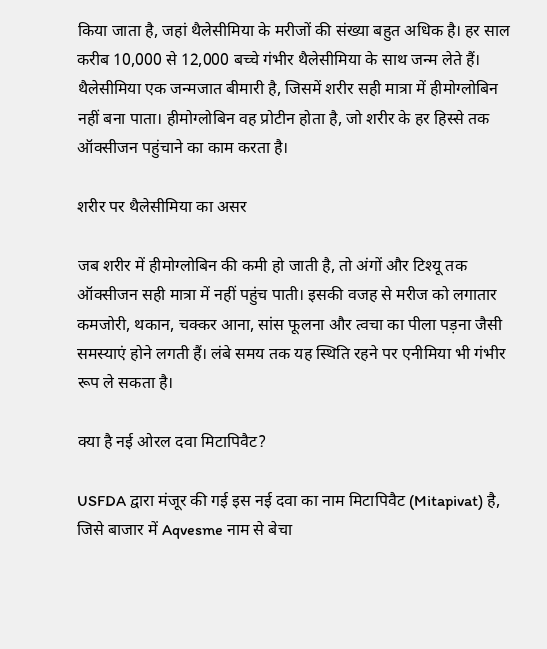किया जाता है, जहां थैलेसीमिया के मरीजों की संख्या बहुत अधिक है। हर साल करीब 10,000 से 12,000 बच्चे गंभीर थैलेसीमिया के साथ जन्म लेते हैं। थैलेसीमिया एक जन्मजात बीमारी है, जिसमें शरीर सही मात्रा में हीमोग्लोबिन नहीं बना पाता। हीमोग्लोबिन वह प्रोटीन होता है, जो शरीर के हर हिस्से तक ऑक्सीजन पहुंचाने का काम करता है।

शरीर पर थैलेसीमिया का असर

जब शरीर में हीमोग्लोबिन की कमी हो जाती है, तो अंगों और टिश्यू तक ऑक्सीजन सही मात्रा में नहीं पहुंच पाती। इसकी वजह से मरीज को लगातार कमजोरी, थकान, चक्कर आना, सांस फूलना और त्वचा का पीला पड़ना जैसी समस्याएं होने लगती हैं। लंबे समय तक यह स्थिति रहने पर एनीमिया भी गंभीर रूप ले सकता है।

क्या है नई ओरल दवा मिटापिवैट?

USFDA द्वारा मंजूर की गई इस नई दवा का नाम मिटापिवैट (Mitapivat) है, जिसे बाजार में Aqvesme नाम से बेचा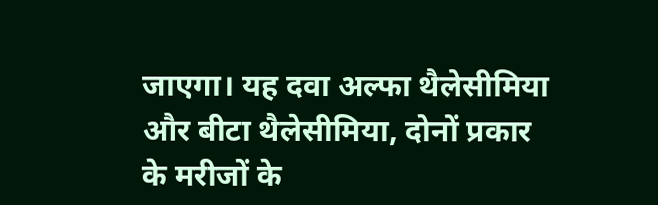जाएगा। यह दवा अल्फा थैलेसीमिया और बीटा थैलेसीमिया, दोनों प्रकार के मरीजों के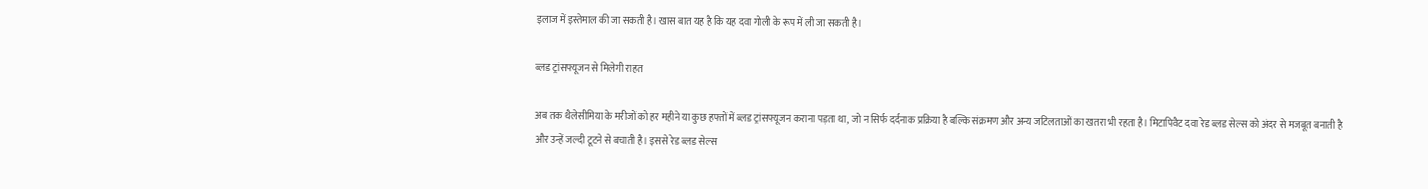इलाज में इस्तेमाल की जा सकती है। खास बात यह है कि यह दवा गोली के रूप में ली जा सकती है।

ब्लड ट्रांसफ्यूजन से मिलेगी राहत

अब तक थैलेसीमिया के मरीजों को हर महीने या कुछ हफ्तों में ब्लड ट्रांसफ्यूजन कराना पड़ता था, जो न सिर्फ दर्दनाक प्रक्रिया है बल्कि संक्रमण और अन्य जटिलताओं का खतरा भी रहता है। मिटापिवैट दवा रेड ब्लड सेल्स को अंदर से मजबूत बनाती है और उन्हें जल्दी टूटने से बचाती है। इससे रेड ब्लड सेल्स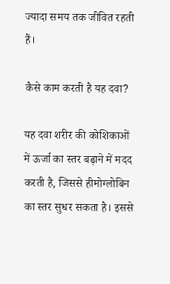ज्यादा समय तक जीवित रहती हैं।

कैसे काम करती है यह दवा?

यह दवा शरीर की कोशिकाओं में ऊर्जा का स्तर बढ़ाने में मदद करती है, जिससे हीमोग्लोबिन का स्तर सुधर सकता है। इससे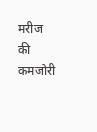मरीज की कमजोरी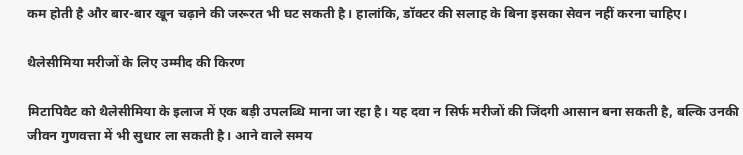कम होती है और बार-बार खून चढ़ाने की जरूरत भी घट सकती है। हालांकि, डॉक्टर की सलाह के बिना इसका सेवन नहीं करना चाहिए।

थैलेसीमिया मरीजों के लिए उम्मीद की किरण

मिटापिवैट को थैलेसीमिया के इलाज में एक बड़ी उपलब्धि माना जा रहा है। यह दवा न सिर्फ मरीजों की जिंदगी आसान बना सकती है, बल्कि उनकी जीवन गुणवत्ता में भी सुधार ला सकती है। आने वाले समय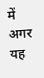में अगर यह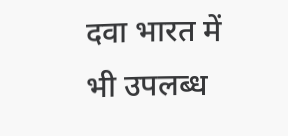दवा भारत में भी उपलब्ध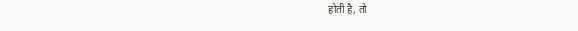होती है, तो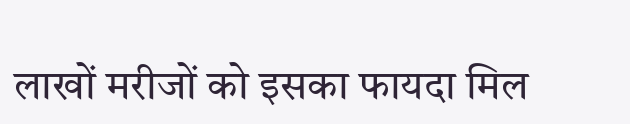लाखों मरीजों को इसका फायदा मिल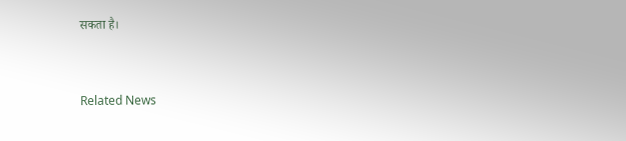सकता है।


Related News